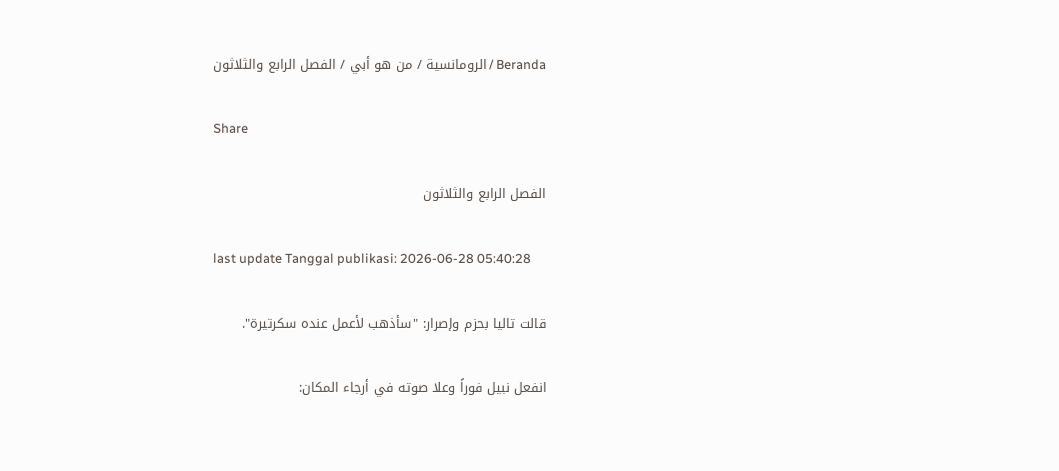Beranda / الرومانسية / من هو أبي / الفصل الرابع والثلاثون

Share

الفصل الرابع والثلاثون

last update Tanggal publikasi: 2026-06-28 05:40:28

قالت تاليا بحزم وإصرار: "سأذهب لأعمل عنده سكرتيرة".

انفعل نبيل فوراً وعلا صوته في أرجاء المكان: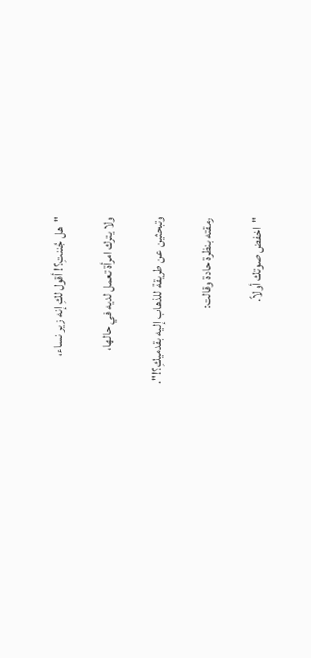"هل جُننتِ؟! أقول لكِ إنه زير نساء،

ولا يترك امرأة تعمل لديه في حالها،

وتبحثين عن طريقة للذهاب إليه بقدميكِ؟!".

رمقته بنظرة حادة وقالت:

"اخفض صوتك أولاً.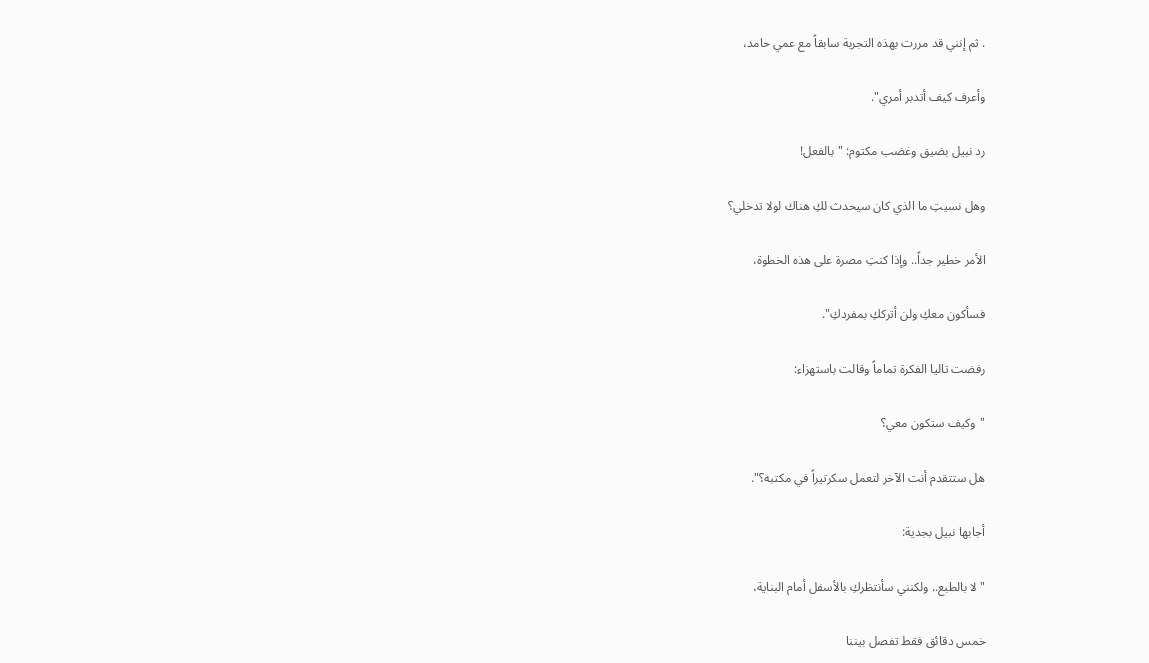. ثم إنني قد مررت بهذه التجربة سابقاً مع عمي حامد،

وأعرف كيف أتدبر أمري".

رد نبيل بضيق وغضب مكتوم: "بالفعل!

وهل نسيتِ ما الذي كان سيحدث لكِ هناك لولا تدخلي؟

الأمر خطير جداً.. وإذا كنتِ مصرة على هذه الخطوة،

فسأكون معكِ ولن أترككِ بمفردكِ".

رفضت تاليا الفكرة تماماً وقالت باستهزاء:

"وكيف ستكون معي؟

هل ستتقدم أنت الآخر لتعمل سكرتيراً في مكتبه؟".

أجابها نبيل بجدية:

"لا بالطبع.. ولكنني سأنتظركِ بالأسفل أمام البناية،

خمس دقائق فقط تفصل بيننا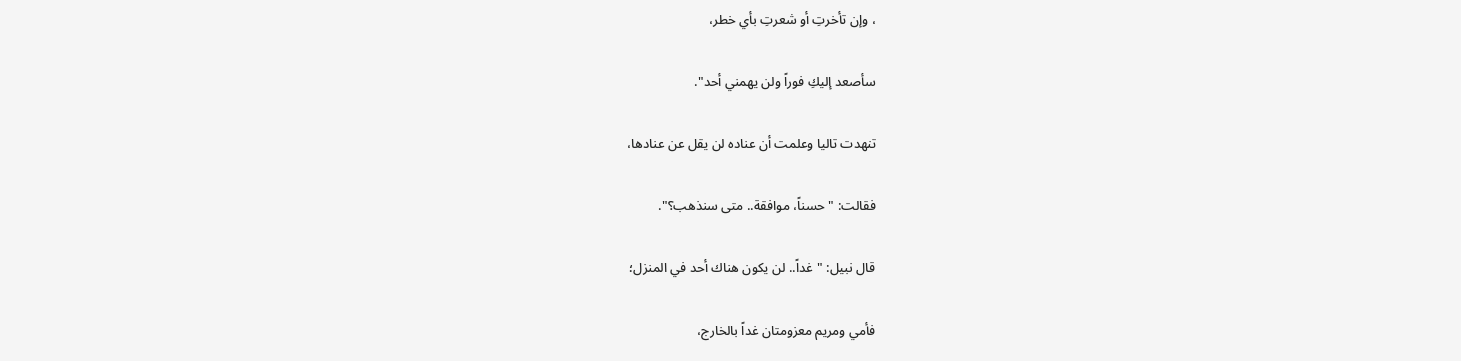، وإن تأخرتِ أو شعرتِ بأي خطر،

سأصعد إليكِ فوراً ولن يهمني أحد".

تنهدت تاليا وعلمت أن عناده لن يقل عن عنادها،

فقالت: "حسناً، موافقة.. متى سنذهب؟".

قال نبيل: "غداً.. لن يكون هناك أحد في المنزل؛

فأمي ومريم معزومتان غداً بالخارج،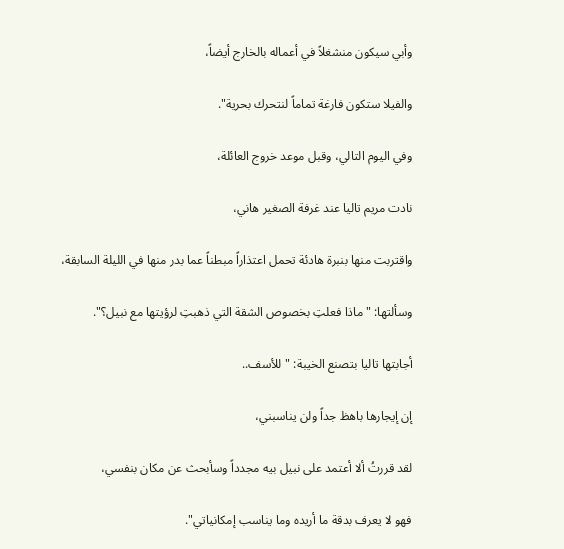وأبي سيكون منشغلاً في أعماله بالخارج أيضاً،

والفيلا ستكون فارغة تماماً لنتحرك بحرية".

وفي اليوم التالي، وقبل موعد خروج العائلة،

نادت مريم تاليا عند غرفة الصغير هاني،

واقتربت منها بنبرة هادئة تحمل اعتذاراً مبطناً عما بدر منها في الليلة السابقة،

وسألتها: "ماذا فعلتِ بخصوص الشقة التي ذهبتِ لرؤيتها مع نبيل؟".

أجابتها تاليا بتصنع الخيبة: "للأسف..

إن إيجارها باهظ جداً ولن يناسبني،

لقد قررتُ ألا أعتمد على نبيل بيه مجدداً وسأبحث عن مكان بنفسي،

فهو لا يعرف بدقة ما أريده وما يناسب إمكانياتي".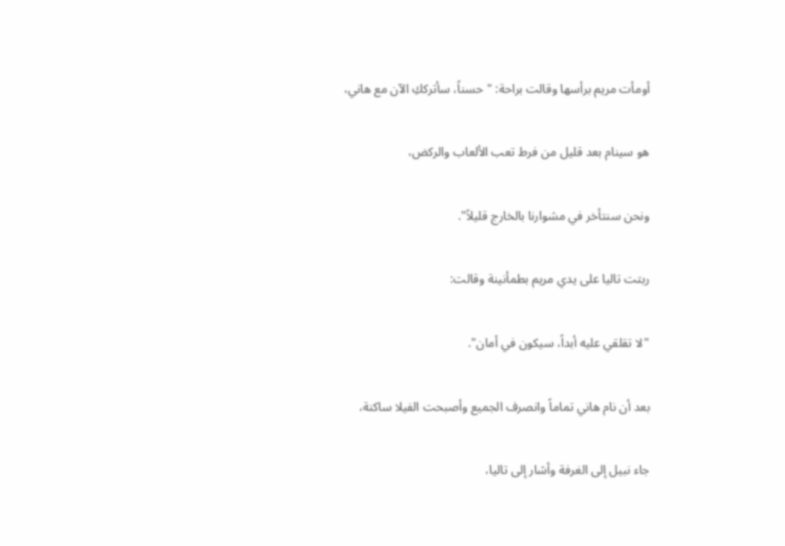أومأت مريم برأسها وقالت براحة: "حسناً، سأترككِ الآن مع هاني،

هو سينام بعد قليل من فرط تعب الألعاب والركض،

ونحن سنتأخر في مشوارنا بالخارج قليلاً".

ربتت تاليا على يدي مريم بطمأنينة وقالت:

"لا تقلقي عليه أبداً، سيكون في أمان".

بعد أن نام هاني تماماً وانصرف الجميع وأصبحت الفيلا ساكنة،

جاء نبيل إلى الغرفة وأشار إلى تاليا،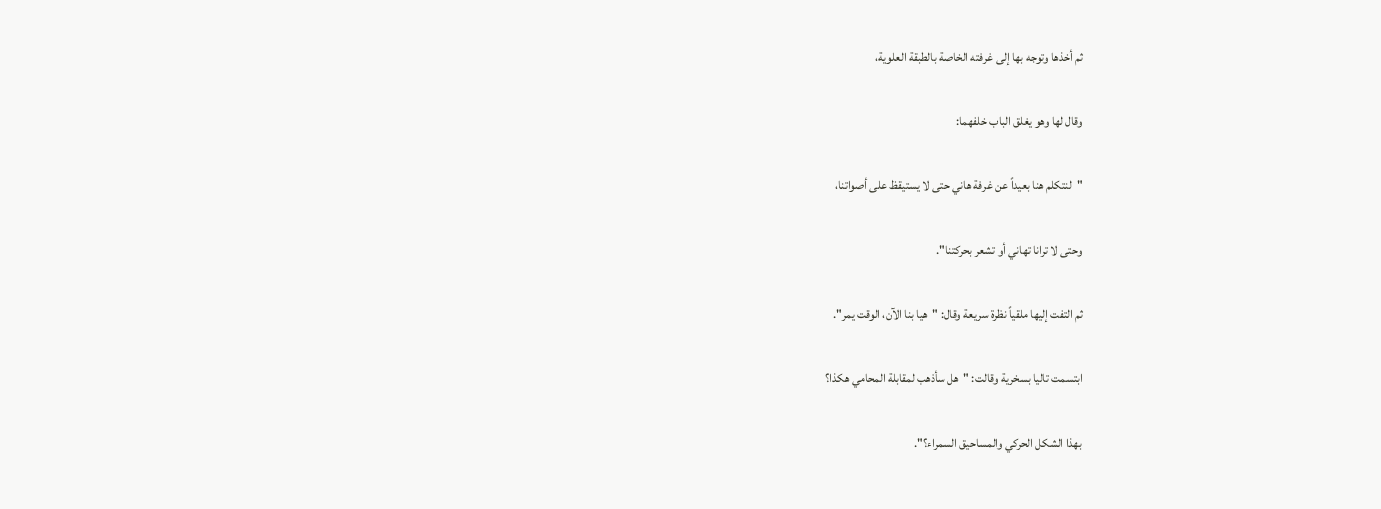ثم أخذها وتوجه بها إلى غرفته الخاصة بالطبقة العلوية،

وقال لها وهو يغلق الباب خلفهما:

"لنتكلم هنا بعيداً عن غرفة هاني حتى لا يستيقظ على أصواتنا،

وحتى لا ترانا تهاني أو تشعر بحركتنا".

ثم التفت إليها ملقياً نظرة سريعة وقال: "هيا بنا الآن، الوقت يمر".

ابتسمت تاليا بسخرية وقالت: "هل سأذهب لمقابلة المحامي هكذا؟

بهذا الشكل الحركي والمساحيق السمراء؟".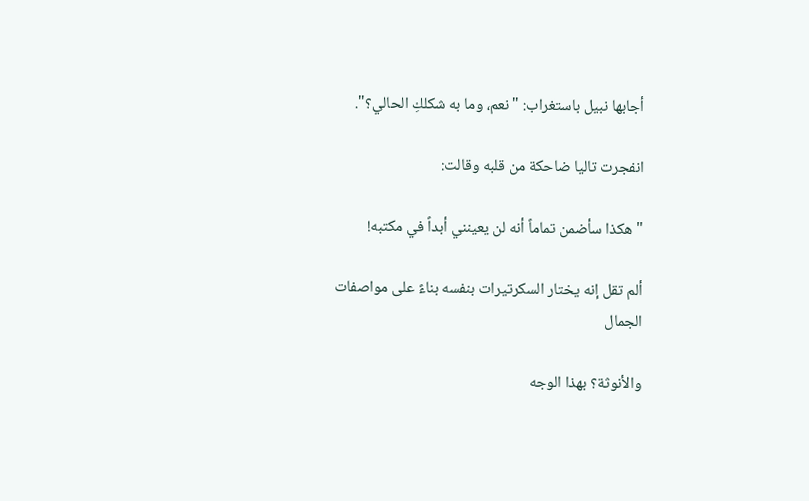أجابها نبيل باستغراب: "نعم، وما به شكلكِ الحالي؟".

انفجرت تاليا ضاحكة من قلبه وقالت:

"هكذا سأضمن تماماً أنه لن يعينني أبداً في مكتبه!

ألم تقل إنه يختار السكرتيرات بنفسه بناءً على مواصفات الجمال

والأنوثة؟ بهذا الوجه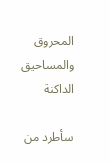المحروق والمساحيق الداكنة

سأطرد من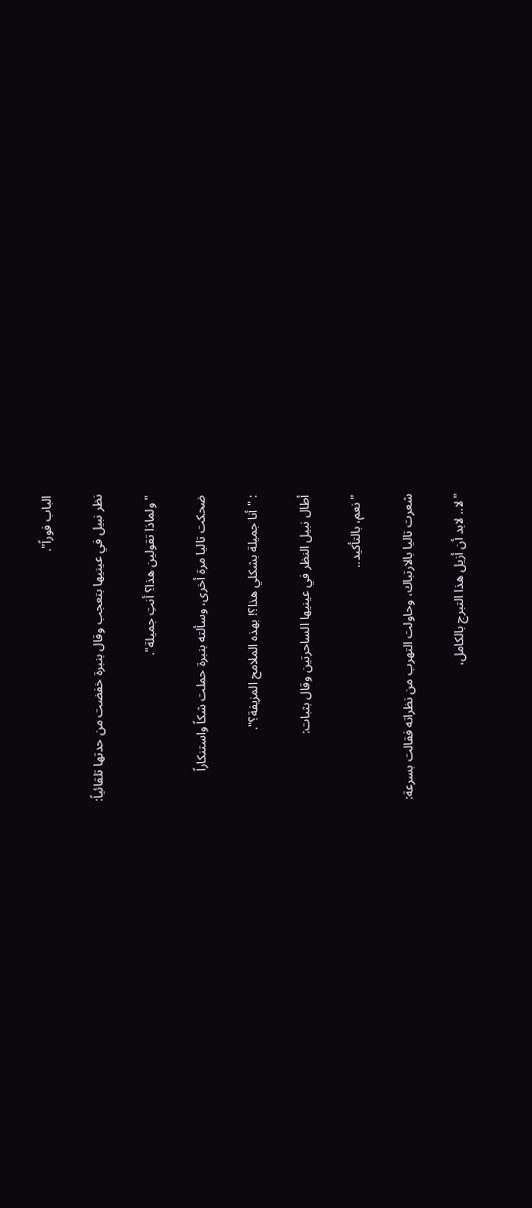الباب فوراً".

نظر نبيل في عينيها بتعجب وقال بنبرة خفضت من حدتها تلقائياً:

"ولماذا تقولين هذا؟ أنتِ جميلة".

ضحكت تاليا مرة أخرى، وسألته بنبرة حملت شكاً واستنكاراً

: "أنا جميلة بشكلي هذا؟! بهذه الملامح المزيفة؟".

أطال نبيل النظر في عينيها الساحرتين وقال بثبات:

"نعم، بالتأكيد..

شعرت تاليا بالارتباك، وحاولت التهرب من نظراته فقالت بسرعة:

"لا.. لابد أن أزيل هذا التبرج بالكامل،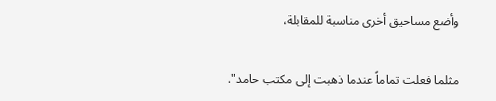وأضع مساحيق أخرى مناسبة للمقابلة،

مثلما فعلت تماماً عندما ذهبت إلى مكتب حامد".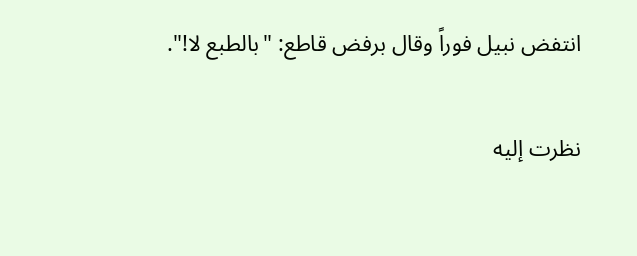انتفض نبيل فوراً وقال برفض قاطع: "بالطبع لا!".

نظرت إليه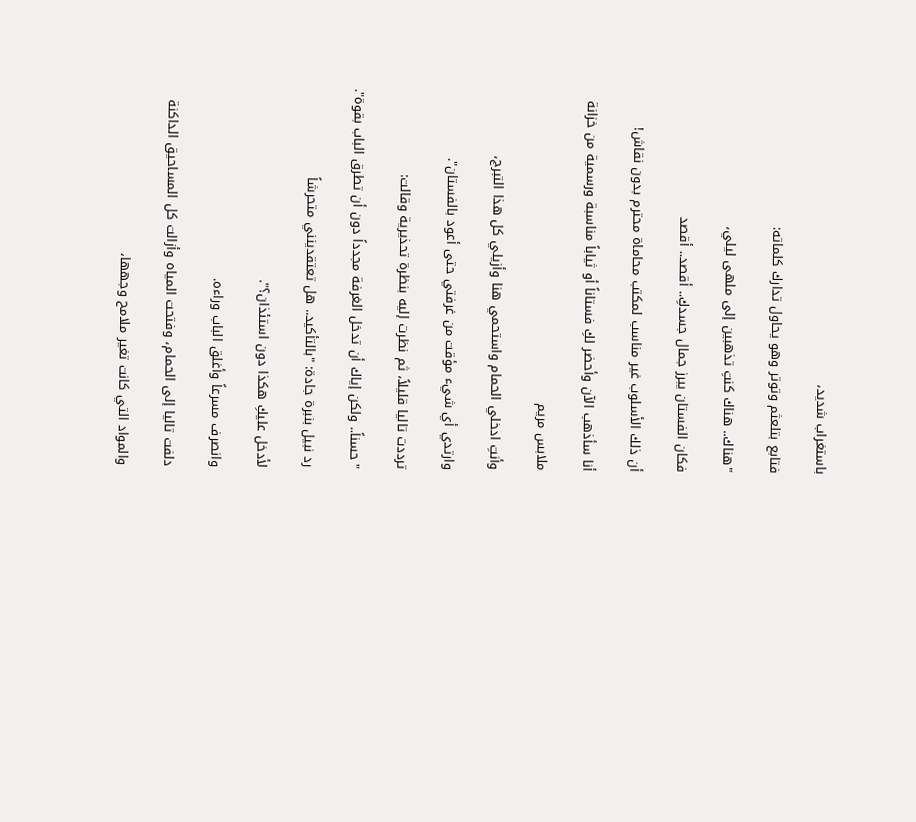باستغراب شديد،

فتابع بتلعثم وتوتر وهو يحاول تدارك كلماته:

"هناك.. هناك كنتِ تذهبين إلى ملهى ليلي،

فكان الفستان يبرز جمال جسدكِ.. أقصد.. أقصد

أن ذلك الأسلوب غير مناسب لمكتب محاماة محترم بدون نقاش!

أنا سأذهب الآن وأحضر لكِ فستاناً أو ثياباً مناسبة ورسمية من خزانة

ملابس مريم

وأنتِ ادخلي الحمام واستحمي هنا وأزيلي كل هذا التبرج،

وارتدي أي شيء مؤقت من غرفتي حتى أعود بالفستان".

ترددت تاليا قليلاً، ثم نظرت إليه بنظرة تحذيرية وقالت:

"حسناً.. ولكن إياك أن تدخل الغرفة مجدداً دون أن تطرق الباب بقوة".

رد نبيل بنبرة جادة: "بالتأكيد.. هل تعتقدينني متحرشاً

لأدخل عليكِ هكذا دون استئذان؟".

وانصرف مسرعاً وأغلق الباب وراءه.

دلفت تاليا إلى الحمام، وفتحت المياه وأزالت كل المساحيق الداكنة

والمواد التي كانت تغير ملامح وجهها،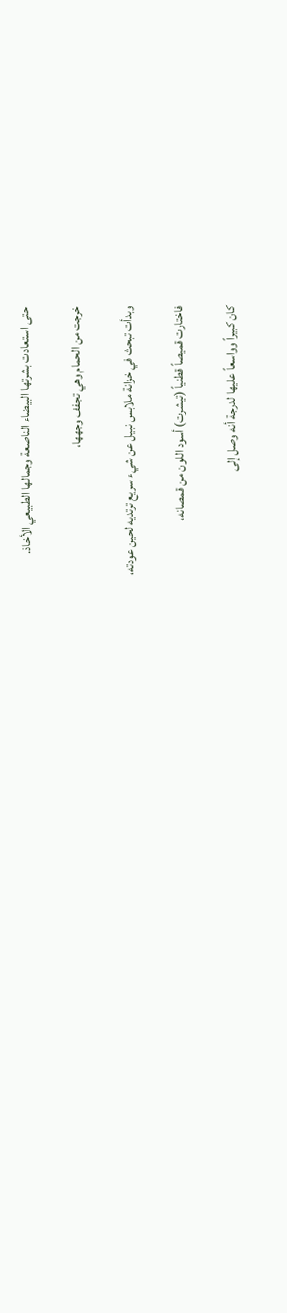حتى استعادت بشرتها البيضاء الناصعة وجمالها الطبيعي الأخاذ.

خرجت من الحمام وهي تجفف وجهها،

وبدأت تبحث في خزانة ملابس نبيل عن شيء سريع ترتديه لحين عودته،

فاختارت قميصاً قطنياً (تيشرت) أسود اللون من قمصانه،

كان كبيراً وواسعاً عليها لدرجة أنه وصل إلى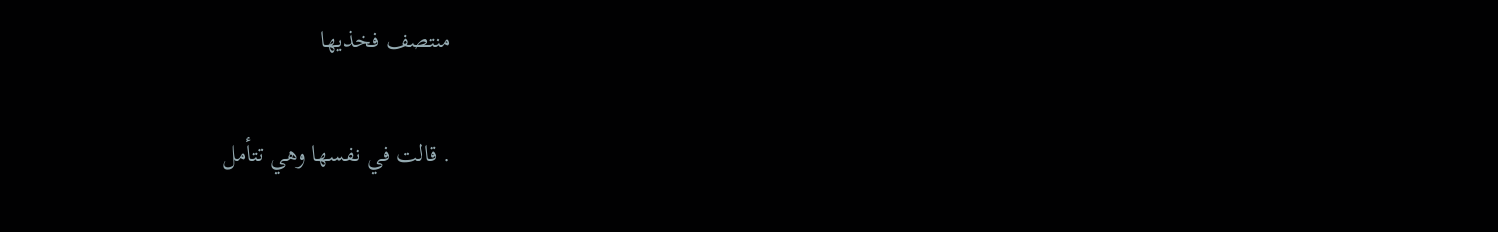منتصف فخذيها

. قالت في نفسها وهي تتأمل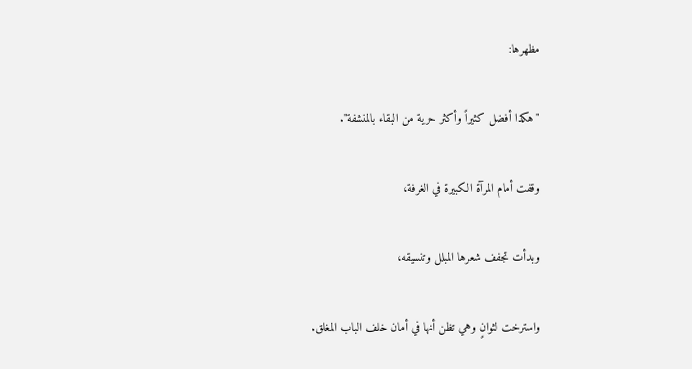مظهرها:

"هكذا أفضل كثيراً وأكثر حرية من البقاء بالمنشفة".

وقفت أمام المرآة الكبيرة في الغرفة،

وبدأت تجفف شعرها المبلل وتنسيقه،

واسترخت لثوانٍ وهي تظن أنها في أمان خلف الباب المغلق.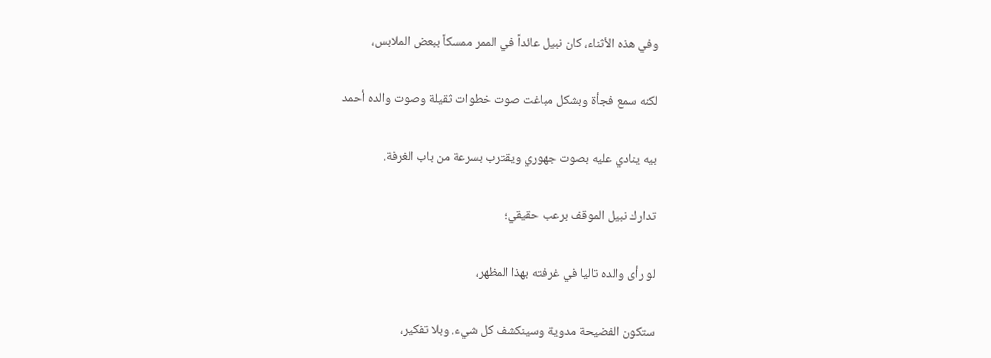وفي هذه الأثناء، كان نبيل عائداً في الممر ممسكاً ببعض الملابس،

لكنه سمع فجأة وبشكل مباغت صوت خطوات ثقيلة وصوت والده أحمد

بيه ينادي عليه بصوت جهوري ويقترب بسرعة من باب الغرفة.

تدارك نبيل الموقف برعب حقيقي؛

لو رأى والده تاليا في غرفته بهذا المظهر،

ستكون الفضيحة مدوية وسينكشف كل شيء. وبلا تفكير،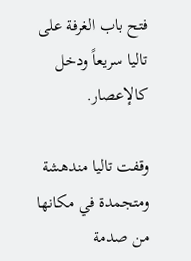فتح باب الغرفة على تاليا سريعاً ودخل كالإعصار.

وقفت تاليا مندهشة ومتجمدة في مكانها من صدمة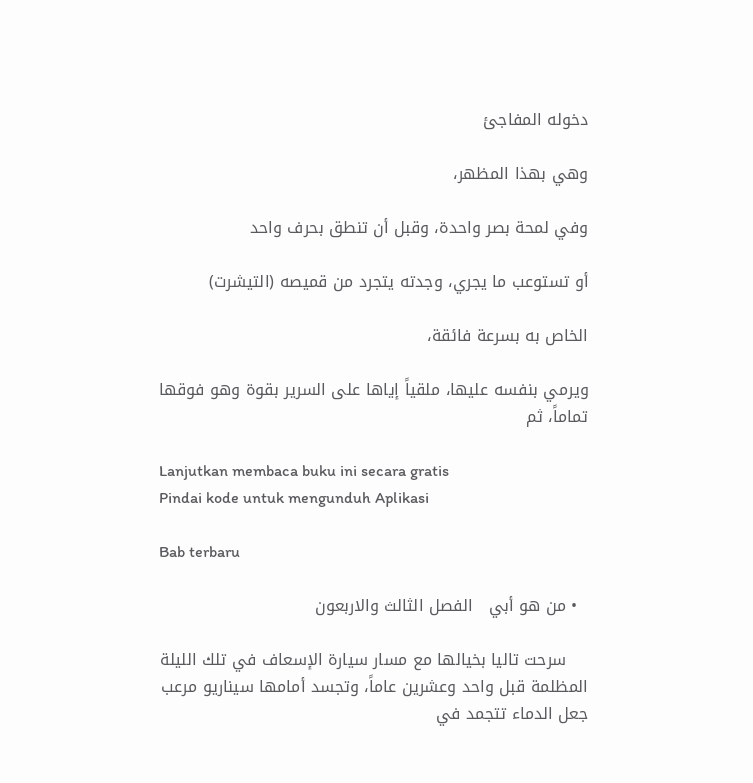دخوله المفاجئ

وهي بهذا المظهر،

وفي لمحة بصر واحدة، وقبل أن تنطق بحرف واحد

أو تستوعب ما يجري، وجدته يتجرد من قميصه (التيشرت)

الخاص به بسرعة فائقة،

ويرمي بنفسه عليها، ملقياً إياها على السرير بقوة وهو فوقها تماماً، ثم

Lanjutkan membaca buku ini secara gratis
Pindai kode untuk mengunduh Aplikasi

Bab terbaru

  • من هو أبي   الفصل الثالث والاربعون

    سرحت تاليا بخيالها مع مسار سيارة الإسعاف في تلك الليلة المظلمة قبل واحد وعشرين عاماً، وتجسد أمامها سيناريو مرعب جعل الدماء تتجمد في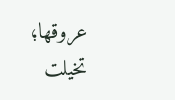عروقها؛ تخيلت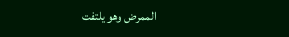الممرض وهو يلتفت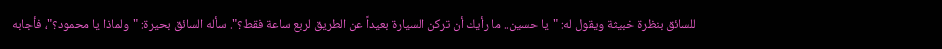للسائق بنظرة خبيثة ويقول له: "يا حسين.. ما رأيك أن تركن السيارة بعيداً عن الطريق لربع ساعة فقط؟". سأله السائق بحيرة: "ولماذا يا محمود؟"، فأجابه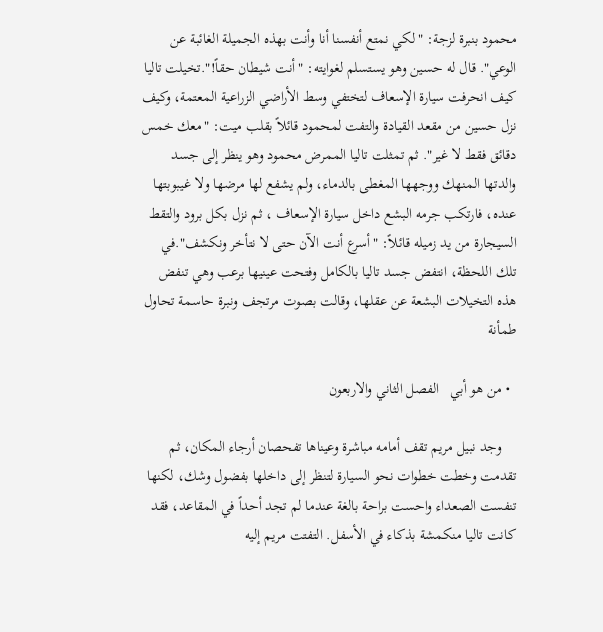محمود بنبرة لزجة: "لكي نمتع أنفسنا أنا وأنت بهذه الجميلة الغائبة عن الوعي". قال له حسين وهو يستسلم لغوايته: "أنت شيطان حقاً!".تخيلت تاليا كيف انحرفت سيارة الإسعاف لتختفي وسط الأراضي الزراعية المعتمة، وكيف نزل حسين من مقعد القيادة والتفت لمحمود قائلاً بقلب ميت: "معك خمس دقائق فقط لا غير". ثم تمثلت تاليا الممرض محمود وهو ينظر إلى جسد والدتها المنهك ووجهها المغطى بالدماء، ولم يشفع لها مرضها ولا غيبوبتها عنده، فارتكب جرمه البشع داخل سيارة الإسعاف ، ثم نزل بكل برود والتقط السيجارة من يد زميله قائلاً: "أسرع أنت الآن حتى لا نتأخر ونكشف".في تلك اللحظة، انتفض جسد تاليا بالكامل وفتحت عينيها برعب وهي تنفض هذه التخيلات البشعة عن عقلها، وقالت بصوت مرتجف ونبرة حاسمة تحاول طمأنة

  • من هو أبي   الفصل الثاني والاربعون

    وجد نبيل مريم تقف أمامه مباشرة وعيناها تفحصان أرجاء المكان، ثم تقدمت وخطت خطوات نحو السيارة لتنظر إلى داخلها بفضول وشك، لكنها تنفست الصعداء واحست براحة بالغة عندما لم تجد أحداً في المقاعد، فقد كانت تاليا منكمشة بذكاء في الأسفل. التفتت مريم إليه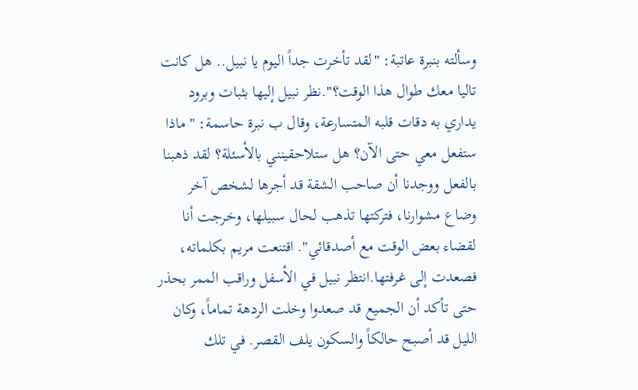وسألته بنبرة عاتبة: "لقد تأخرت جداً اليوم يا نبيل.. هل كانت تاليا معك طوال هذا الوقت؟".نظر نبيل إليها بثبات وبرود يداري به دقات قلبه المتسارعة، وقال ب نبرة حاسمة: "ماذا ستفعل معي حتى الآن؟ هل ستلاحقينني بالأسئلة؟ لقد ذهبنا بالفعل ووجدنا أن صاحب الشقة قد أجرها لشخص آخر وضاع مشوارنا، فتركتها تذهب لحال سبيلها، وخرجت أنا لقضاء بعض الوقت مع أصدقائي". اقتنعت مريم بكلماته، فصعدت إلى غرفتها.انتظر نبيل في الأسفل وراقب الممر بحذر حتى تأكد أن الجميع قد صعدوا وخلت الردهة تماماً، وكان الليل قد أصبح حالكاً والسكون يلف القصر. في تلك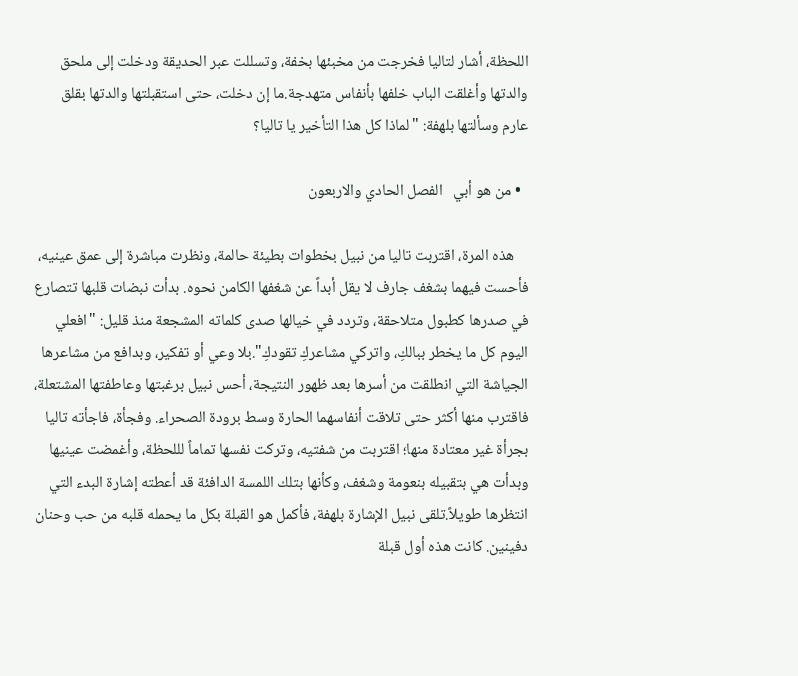اللحظة، أشار لتاليا فخرجت من مخبئها بخفة، وتسللت عبر الحديقة ودخلت إلى ملحق والدتها وأغلقت الباب خلفها بأنفاس متهدجة.ما إن دخلت، حتى استقبلتها والدتها بقلق عارم وسألتها بلهفة: "لماذا كل هذا التأخير يا تاليا؟

  • من هو أبي   الفصل الحادي والاربعون

    هذه المرة، اقتربت تاليا من نبيل بخطوات بطيئة حالمة، ونظرت مباشرة إلى عمق عينيه، فأحست فيهما بشغف جارف لا يقل أبداً عن شغفها الكامن نحوه. بدأت نبضات قلبها تتصارع في صدرها كطبول متلاحقة، وتردد في خيالها صدى كلماته المشجعة منذ قليل: "افعلي اليوم كل ما يخطر ببالكِ، واتركي مشاعركِ تقودكِ".بلا وعي أو تفكير، وبدافع من مشاعرها الجياشة التي انطلقت من أسرها بعد ظهور النتيجة، أحس نبيل برغبتها وعاطفتها المشتعلة، فاقترب منها أكثر حتى تلاقت أنفاسهما الحارة وسط برودة الصحراء. وفجأة، فاجأته تاليا بجرأة غير معتادة منها؛ اقتربت من شفتيه، وتركت نفسها تماماً لللحظة، وأغمضت عينيها وبدأت هي بتقبيله بنعومة وشغف، وكأنها بتلك اللمسة الدافئة قد أعطته إشارة البدء التي انتظرها طويلاً.تلقى نبيل الإشارة بلهفة، فأكمل هو القبلة بكل ما يحمله قلبه من حب وحنان دفينين. كانت هذه أول قبلة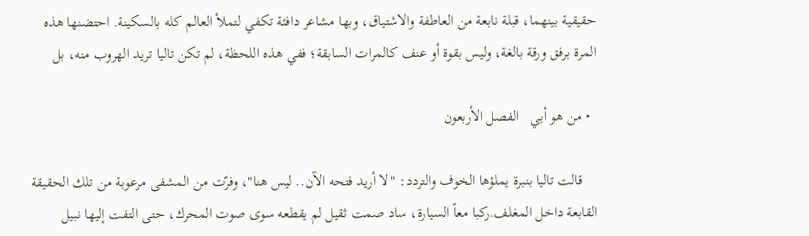حقيقية بينهما، قبلة نابعة من العاطفة والاشتياق، وبها مشاعر دافئة تكفي لتملأ العالم كله بالسكينة. احتضنها هذه المرة برفق ورقة بالغة، وليس بقوة أو عنف كالمرات السابقة؛ ففي هذه اللحظة، لم تكن تاليا تريد الهروب منه، بل

  • من هو أبي   الفصل الأربعون

    قالت تاليا بنبرة يملؤها الخوف والتردد: "لا أريد فتحه الآن.. ليس هنا"، وفرّت من المشفى مرعوبة من تلك الحقيقة القابعة داخل المغلف.ركبا معاً السيارة، ساد صمت ثقيل لم يقطعه سوى صوت المحرك، حتى التفت إليها نبيل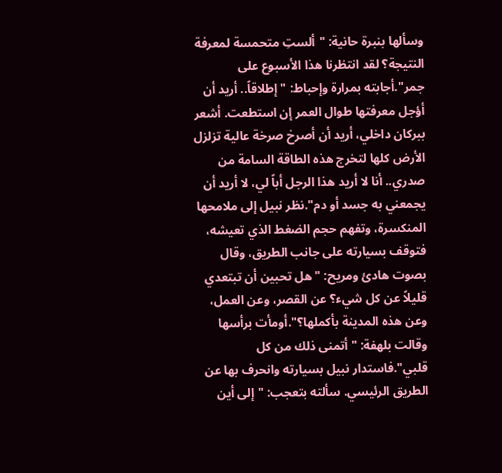وسألها بنبرة حانية: "ألستِ متحمسة لمعرفة النتيجة؟ لقد انتظرنا هذا الأسبوع على جمر".أجابته بمرارة وإحباط: "إطلاقاً.. أريد أن أؤجل معرفتها طوال العمر إن استطعت. أشعر ببركان داخلي، أريد أن أصرخ صرخة عالية تزلزل الأرض كلها لتخرج هذه الطاقة السامة من صدري.. أنا لا أريد هذا الرجل أباً لي، لا أريد أن يجمعني به جسد أو دم".نظر نبيل إلى ملامحها المنكسرة، وتفهم حجم الضغط الذي تعيشه، فتوقف بسيارته على جانب الطريق، وقال بصوت هادئ ومريح: "هل تحبين أن تبتعدي قليلاً عن كل شيء؟ عن القصر، وعن العمل، وعن هذه المدينة بأكملها؟".أومأت برأسها وقالت بلهفة: "أتمنى ذلك من كل قلبي".فاستدار نبيل بسيارته وانحرف بها عن الطريق الرئيسي. سألته بتعجب: "إلى أين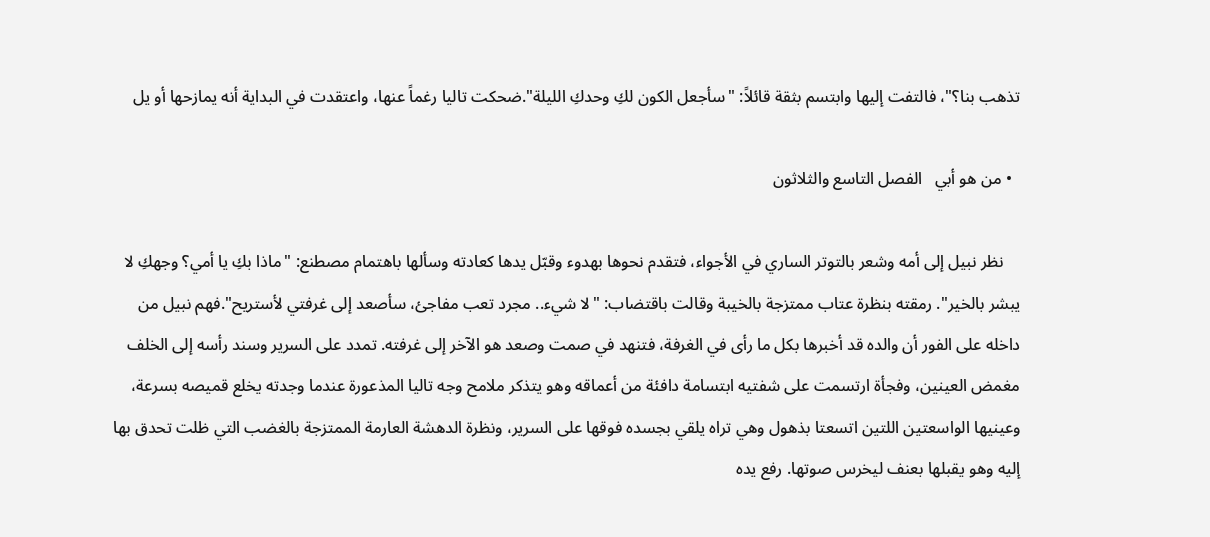تذهب بنا؟"، فالتفت إليها وابتسم بثقة قائلاً: "سأجعل الكون لكِ وحدكِ الليلة".ضحكت تاليا رغماً عنها، واعتقدت في البداية أنه يمازحها أو يل

  • من هو أبي   الفصل التاسع والثلاثون

    نظر نبيل إلى أمه وشعر بالتوتر الساري في الأجواء، فتقدم نحوها بهدوء وقبّل يدها كعادته وسألها باهتمام مصطنع: "ماذا بكِ يا أمي؟ وجهكِ لا يبشر بالخير". رمقته بنظرة عتاب ممتزجة بالخيبة وقالت باقتضاب: "لا شيء.. مجرد تعب مفاجئ، سأصعد إلى غرفتي لأستريح".فهم نبيل من داخله على الفور أن والده قد أخبرها بكل ما رأى في الغرفة، فتنهد في صمت وصعد هو الآخر إلى غرفته. تمدد على السرير وسند رأسه إلى الخلف مغمض العينين، وفجأة ارتسمت على شفتيه ابتسامة دافئة من أعماقه وهو يتذكر ملامح وجه تاليا المذعورة عندما وجدته يخلع قميصه بسرعة، وعينيها الواسعتين اللتين اتسعتا بذهول وهي تراه يلقي بجسده فوقها على السرير، ونظرة الدهشة العارمة الممتزجة بالغضب التي ظلت تحدق بها إليه وهو يقبلها بعنف ليخرس صوتها. رفع يده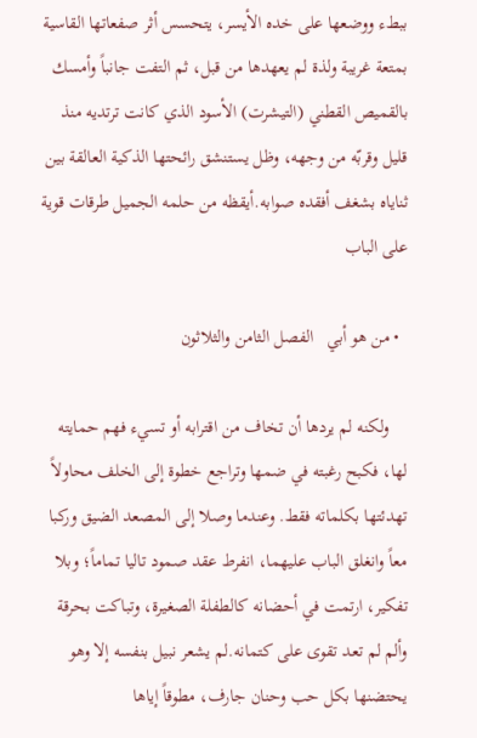ببطء ووضعها على خده الأيسر، يتحسس أثر صفعاتها القاسية بمتعة غريبة ولذة لم يعهدها من قبل، ثم التفت جانباً وأمسك بالقميص القطني (التيشرت) الأسود الذي كانت ترتديه منذ قليل وقربّه من وجهه، وظل يستنشق رائحتها الذكية العالقة بين ثناياه بشغف أفقده صوابه.أيقظه من حلمه الجميل طرقات قوية على الباب

  • من هو أبي   الفصل الثامن والثلاثون

    ولكنه لم يردها أن تخاف من اقترابه أو تسيء فهم حمايته لها، فكبح رغبته في ضمها وتراجع خطوة إلى الخلف محاولاً تهدئتها بكلماته فقط. وعندما وصلا إلى المصعد الضيق وركبا معاً وانغلق الباب عليهما، انفرط عقد صمود تاليا تماماً؛ وبلا تفكير، ارتمت في أحضانه كالطفلة الصغيرة، وتباكت بحرقة وألم لم تعد تقوى على كتمانه.لم يشعر نبيل بنفسه إلا وهو يحتضنها بكل حب وحنان جارف، مطوقاً إياها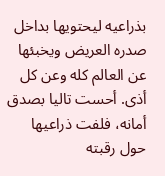بذراعيه ليحتويها بداخل صدره العريض ويخبئها عن العالم كله وعن كل أذى. أحست تاليا بصدق أمانه، فلفت ذراعيها حول رقبته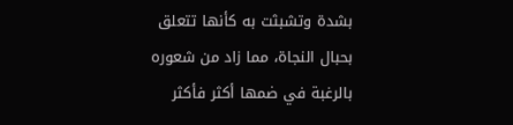بشدة وتشبثت به كأنها تتعلق بحبال النجاة، مما زاد من شعوره بالرغبة في ضمها أكثر فأكثر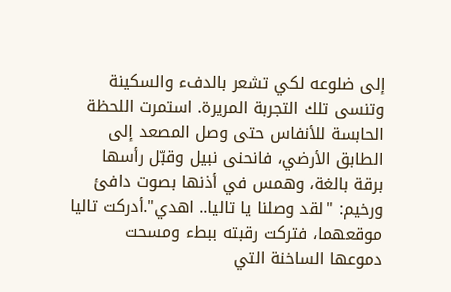إلى ضلوعه لكي تشعر بالدفء والسكينة وتنسى تلك التجربة المريرة. استمرت اللحظة الحابسة للأنفاس حتى وصل المصعد إلى الطابق الأرضي، فانحنى نبيل وقبّل رأسها برقة بالغة، وهمس في أذنها بصوت دافئ ورخيم: "لقد وصلنا يا تاليا.. اهدي".أدركت تاليا موقعهما، فتركت رقبته ببطء ومسحت دموعها الساخنة التي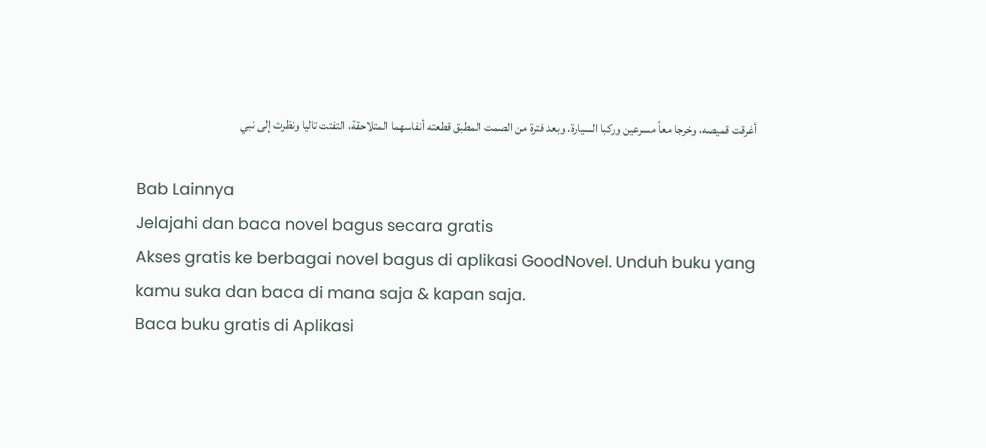أغرقت قميصه، وخرجا معاً مسرعين وركبا السيارة. وبعد فترة من الصمت المطبق قطعته أنفاسهما المتلاحقة، التفتت تاليا ونظرت إلى نبي

Bab Lainnya
Jelajahi dan baca novel bagus secara gratis
Akses gratis ke berbagai novel bagus di aplikasi GoodNovel. Unduh buku yang kamu suka dan baca di mana saja & kapan saja.
Baca buku gratis di Aplikasi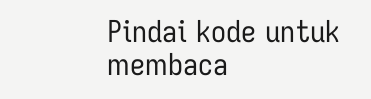Pindai kode untuk membaca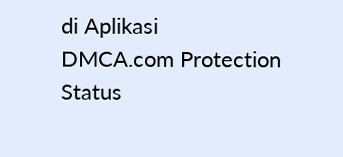di Aplikasi
DMCA.com Protection Status